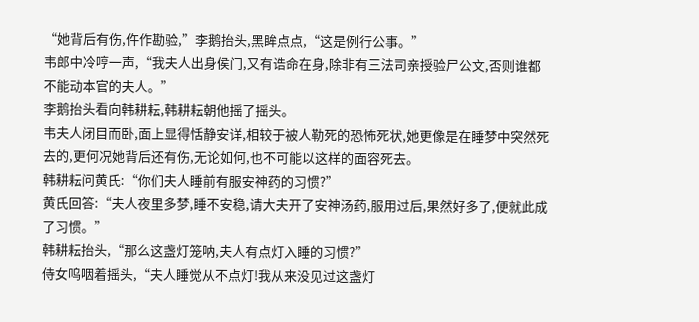“她背后有伤,仵作勘验,”李鹅抬头,黑眸点点,“这是例行公事。”
韦郎中冷哼一声,“我夫人出身侯门,又有诰命在身,除非有三法司亲授验尸公文,否则谁都不能动本官的夫人。”
李鹅抬头看向韩耕耘,韩耕耘朝他摇了摇头。
韦夫人闭目而卧,面上显得恬静安详,相较于被人勒死的恐怖死状,她更像是在睡梦中突然死去的,更何况她背后还有伤,无论如何,也不可能以这样的面容死去。
韩耕耘问黄氏:“你们夫人睡前有服安神药的习惯?”
黄氏回答:“夫人夜里多梦,睡不安稳,请大夫开了安神汤药,服用过后,果然好多了,便就此成了习惯。”
韩耕耘抬头,“那么这盏灯笼呐,夫人有点灯入睡的习惯?”
侍女呜咽着摇头,“夫人睡觉从不点灯!我从来没见过这盏灯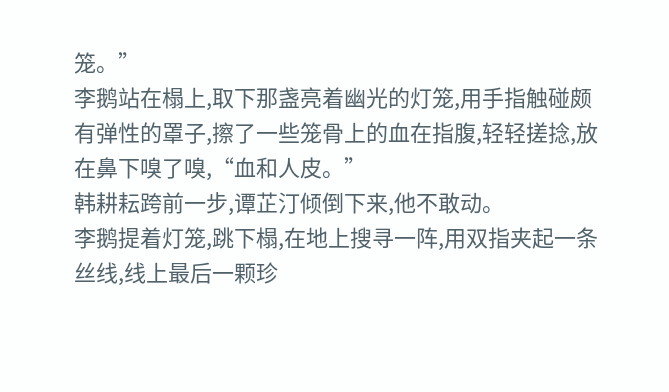笼。”
李鹅站在榻上,取下那盏亮着幽光的灯笼,用手指触碰颇有弹性的罩子,擦了一些笼骨上的血在指腹,轻轻搓捻,放在鼻下嗅了嗅,“血和人皮。”
韩耕耘跨前一步,谭芷汀倾倒下来,他不敢动。
李鹅提着灯笼,跳下榻,在地上搜寻一阵,用双指夹起一条丝线,线上最后一颗珍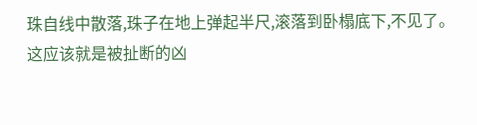珠自线中散落,珠子在地上弹起半尺,滚落到卧榻底下,不见了。
这应该就是被扯断的凶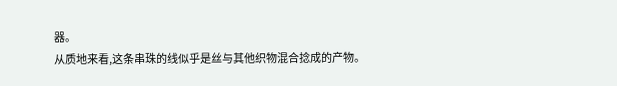器。
从质地来看,这条串珠的线似乎是丝与其他织物混合捻成的产物。